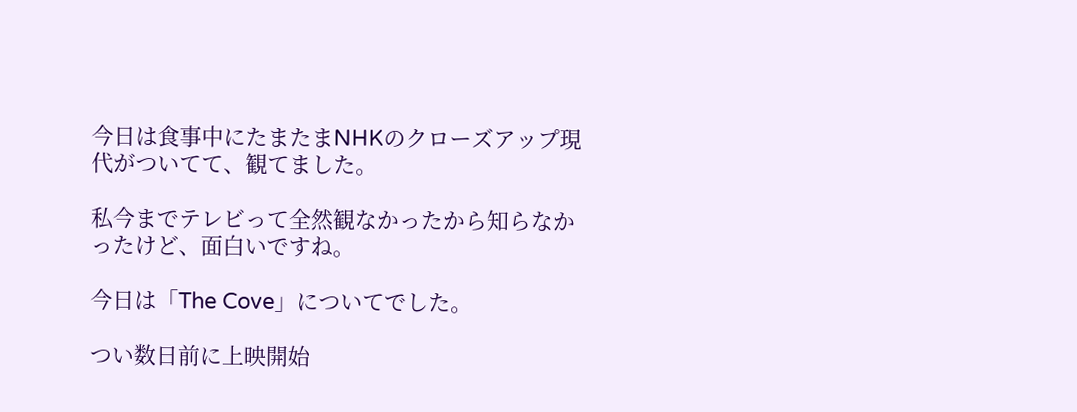今日は食事中にたまたまNHKのクローズアップ現代がついてて、観てました。

私今までテレビって全然観なかったから知らなかったけど、面白いですね。

今日は「The Cove」についてでした。

つい数日前に上映開始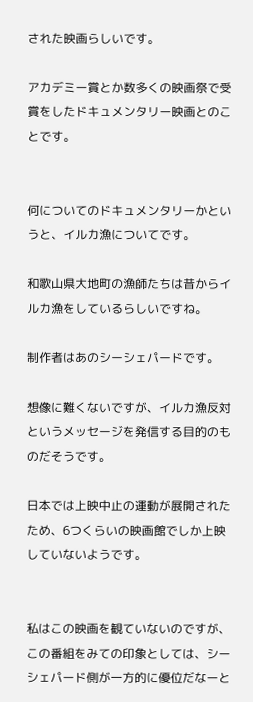された映画らしいです。

アカデミー賞とか数多くの映画祭で受賞をしたドキュメンタリー映画とのことです。


何についてのドキュメンタリーかというと、イルカ漁についてです。

和歌山県大地町の漁師たちは昔からイルカ漁をしているらしいですね。

制作者はあのシーシェパードです。

想像に難くないですが、イルカ漁反対というメッセージを発信する目的のものだそうです。

日本では上映中止の運動が展開されたため、6つくらいの映画館でしか上映していないようです。


私はこの映画を観ていないのですが、この番組をみての印象としては、シーシェパード側が一方的に優位だなーと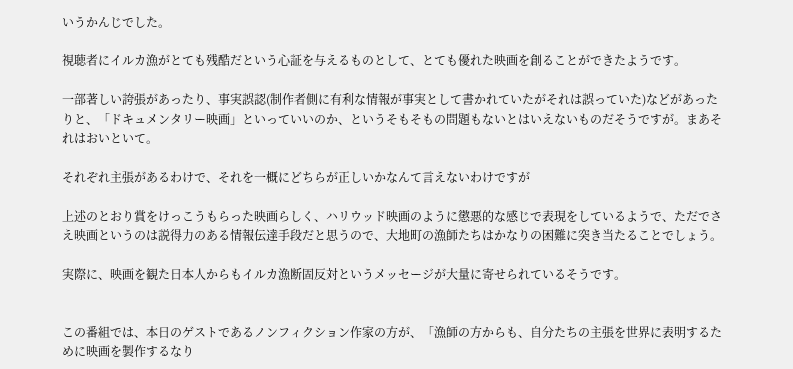いうかんじでした。

視聴者にイルカ漁がとても残酷だという心証を与えるものとして、とても優れた映画を創ることができたようです。

一部著しい誇張があったり、事実誤認(制作者側に有利な情報が事実として書かれていたがそれは誤っていた)などがあったりと、「ドキュメンタリー映画」といっていいのか、というそもそもの問題もないとはいえないものだそうですが。まあそれはおいといて。

それぞれ主張があるわけで、それを一概にどちらが正しいかなんて言えないわけですが

上述のとおり賞をけっこうもらった映画らしく、ハリウッド映画のように懲悪的な感じで表現をしているようで、ただでさえ映画というのは説得力のある情報伝達手段だと思うので、大地町の漁師たちはかなりの困難に突き当たることでしょう。

実際に、映画を観た日本人からもイルカ漁断固反対というメッセージが大量に寄せられているそうです。


この番組では、本日のゲストであるノンフィクション作家の方が、「漁師の方からも、自分たちの主張を世界に表明するために映画を製作するなり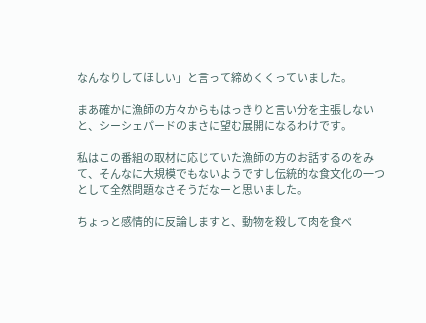なんなりしてほしい」と言って締めくくっていました。

まあ確かに漁師の方々からもはっきりと言い分を主張しないと、シーシェパードのまさに望む展開になるわけです。

私はこの番組の取材に応じていた漁師の方のお話するのをみて、そんなに大規模でもないようですし伝統的な食文化の一つとして全然問題なさそうだなーと思いました。

ちょっと感情的に反論しますと、動物を殺して肉を食べ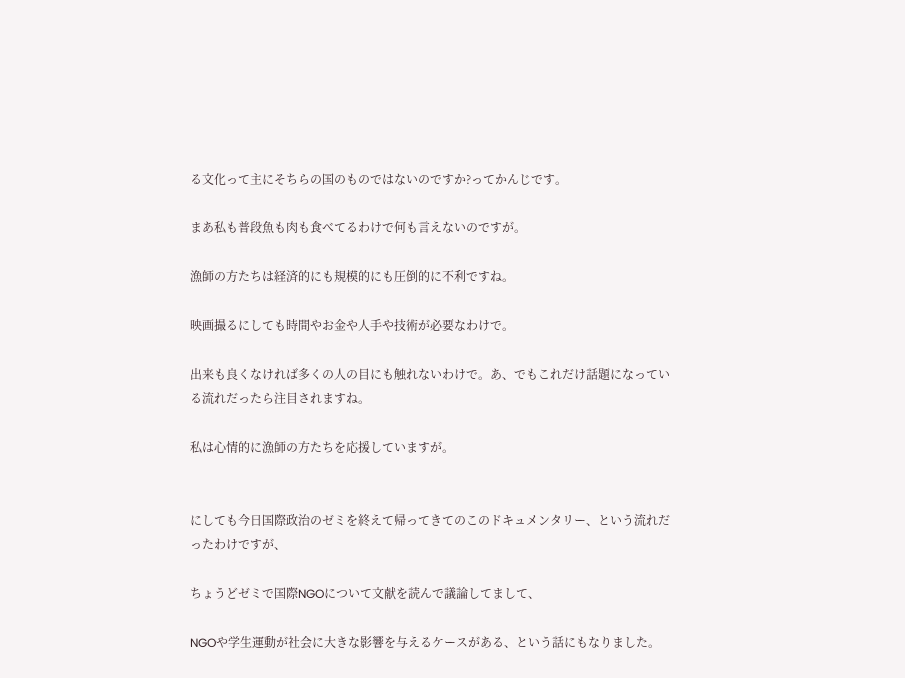る文化って主にそちらの国のものではないのですか?ってかんじです。

まあ私も普段魚も肉も食べてるわけで何も言えないのですが。

漁師の方たちは経済的にも規模的にも圧倒的に不利ですね。

映画撮るにしても時間やお金や人手や技術が必要なわけで。

出来も良くなければ多くの人の目にも触れないわけで。あ、でもこれだけ話題になっている流れだったら注目されますね。

私は心情的に漁師の方たちを応援していますが。


にしても今日国際政治のゼミを終えて帰ってきてのこのドキュメンタリー、という流れだったわけですが、

ちょうどゼミで国際NGOについて文献を読んで議論してまして、

NGOや学生運動が社会に大きな影響を与えるケースがある、という話にもなりました。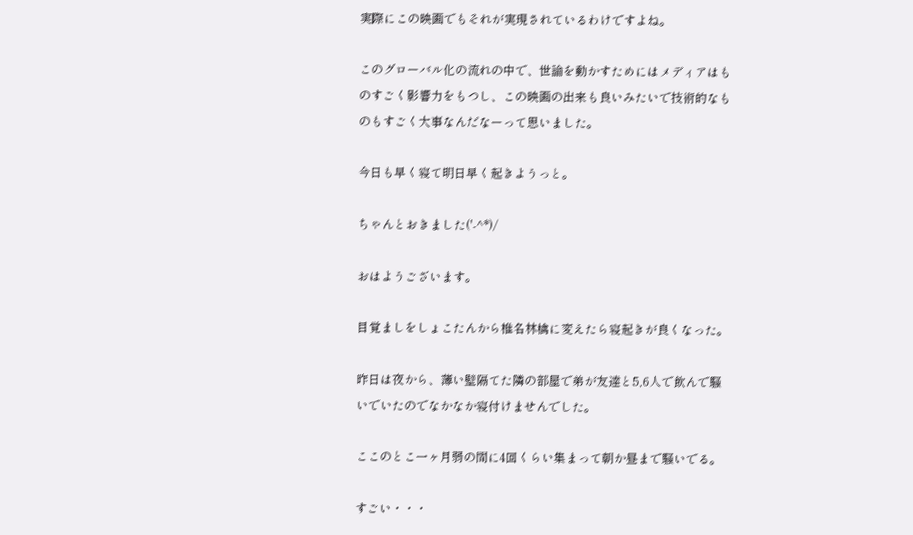実際にこの映画でもそれが実現されているわけですよね。

このグローバル化の流れの中で、世論を動かすためにはメディアはものすごく影響力をもつし、この映画の出来も良いみたいで技術的なものもすごく大事なんだなーって思いました。

今日も早く寝て明日早く起きようっと。

ちゃんとおきました('-^*)/

おはようございます。

目覚ましをしょこたんから椎名林檎に変えたら寝起きが良くなった。

昨日は夜から、薄い壁隔てた隣の部屋で弟が友達と5,6人で飲んで騒いでいたのでなかなか寝付けませんでした。

ここのとこ一ヶ月弱の間に4回くらい集まって朝か昼まで騒いでる。

すごい・・・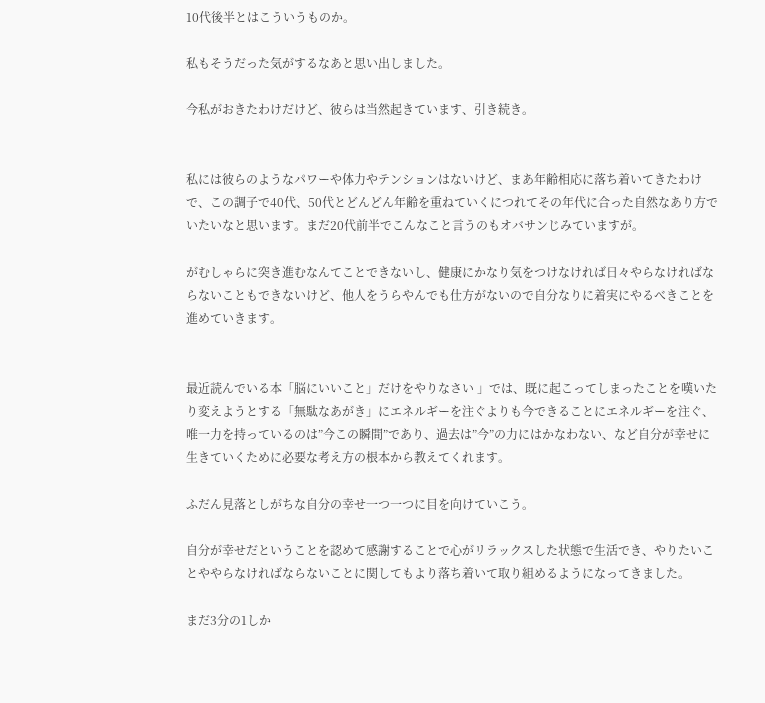10代後半とはこういうものか。

私もそうだった気がするなあと思い出しました。

今私がおきたわけだけど、彼らは当然起きています、引き続き。


私には彼らのようなパワーや体力やテンションはないけど、まあ年齢相応に落ち着いてきたわけで、この調子で40代、50代とどんどん年齢を重ねていくにつれてその年代に合った自然なあり方でいたいなと思います。まだ20代前半でこんなこと言うのもオバサンじみていますが。

がむしゃらに突き進むなんてことできないし、健康にかなり気をつけなければ日々やらなければならないこともできないけど、他人をうらやんでも仕方がないので自分なりに着実にやるべきことを進めていきます。


最近読んでいる本「脳にいいこと」だけをやりなさい 」では、既に起こってしまったことを嘆いたり変えようとする「無駄なあがき」にエネルギーを注ぐよりも今できることにエネルギーを注ぐ、唯一力を持っているのは”今この瞬間”であり、過去は”今”の力にはかなわない、など自分が幸せに生きていくために必要な考え方の根本から教えてくれます。

ふだん見落としがちな自分の幸せ一つ一つに目を向けていこう。

自分が幸せだということを認めて感謝することで心がリラックスした状態で生活でき、やりたいことややらなければならないことに関してもより落ち着いて取り組めるようになってきました。

まだ3分の1しか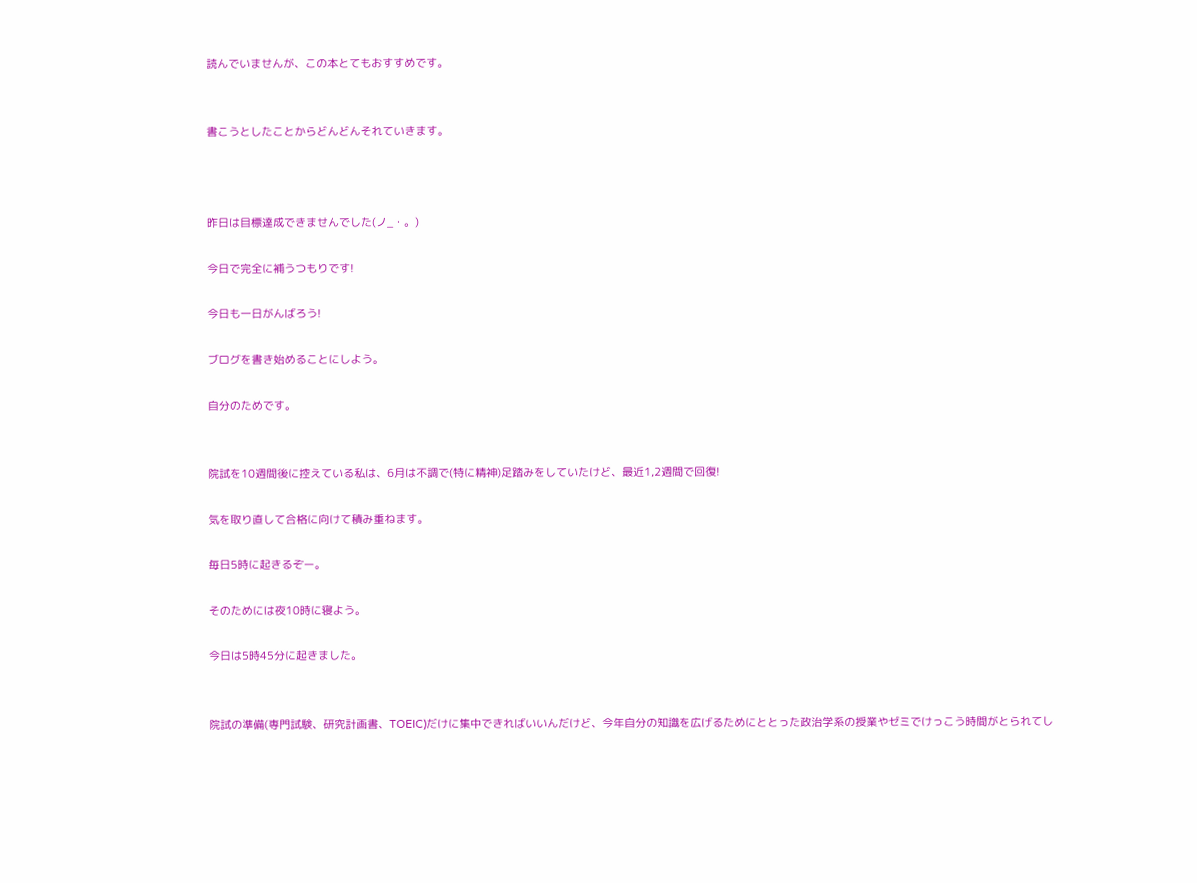読んでいませんが、この本とてもおすすめです。


書こうとしたことからどんどんそれていきます。



昨日は目標達成できませんでした(ノ_・。)

今日で完全に補うつもりです!

今日も一日がんばろう!

ブログを書き始めることにしよう。

自分のためです。


院試を10週間後に控えている私は、6月は不調で(特に精神)足踏みをしていたけど、最近1,2週間で回復!

気を取り直して合格に向けて積み重ねます。

毎日5時に起きるぞー。

そのためには夜10時に寝よう。

今日は5時45分に起きました。


院試の準備(専門試験、研究計画書、TOEIC)だけに集中できればいいんだけど、今年自分の知識を広げるためにととった政治学系の授業やゼミでけっこう時間がとられてし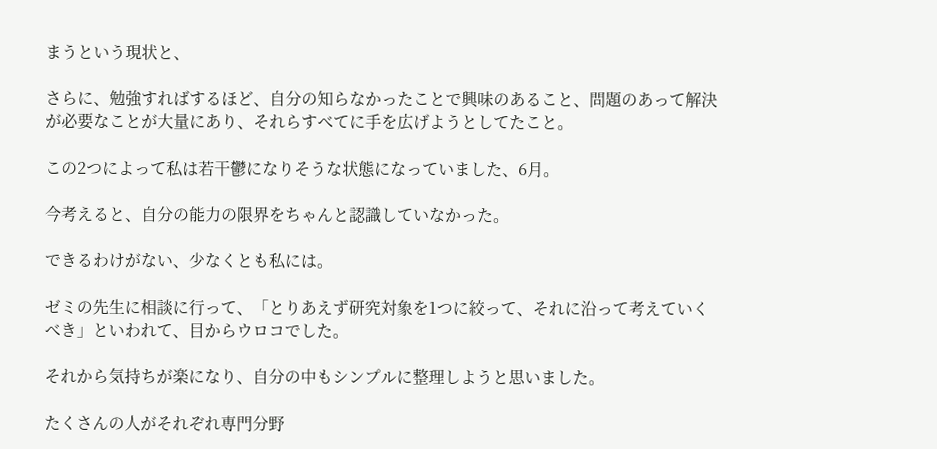まうという現状と、

さらに、勉強すればするほど、自分の知らなかったことで興味のあること、問題のあって解決が必要なことが大量にあり、それらすべてに手を広げようとしてたこと。

この2つによって私は若干鬱になりそうな状態になっていました、6月。

今考えると、自分の能力の限界をちゃんと認識していなかった。

できるわけがない、少なくとも私には。

ゼミの先生に相談に行って、「とりあえず研究対象を1つに絞って、それに沿って考えていくべき」といわれて、目からウロコでした。

それから気持ちが楽になり、自分の中もシンプルに整理しようと思いました。

たくさんの人がそれぞれ専門分野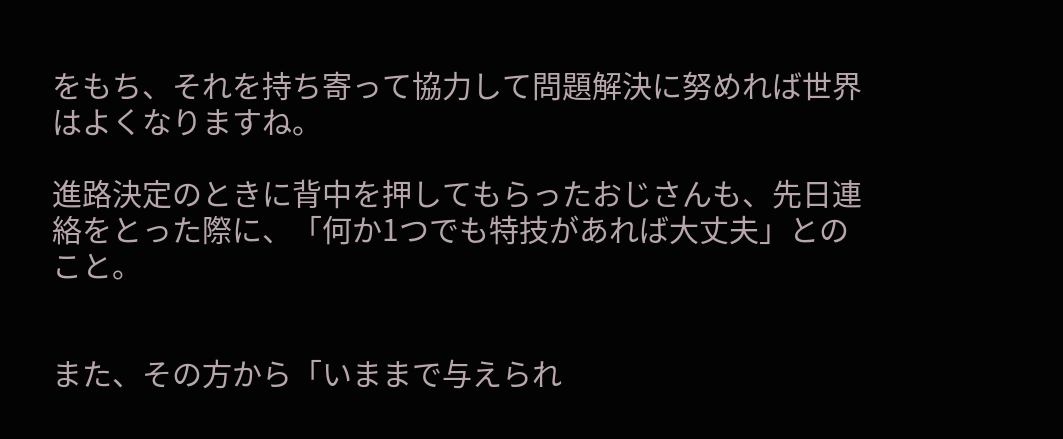をもち、それを持ち寄って協力して問題解決に努めれば世界はよくなりますね。

進路決定のときに背中を押してもらったおじさんも、先日連絡をとった際に、「何か1つでも特技があれば大丈夫」とのこと。


また、その方から「いままで与えられ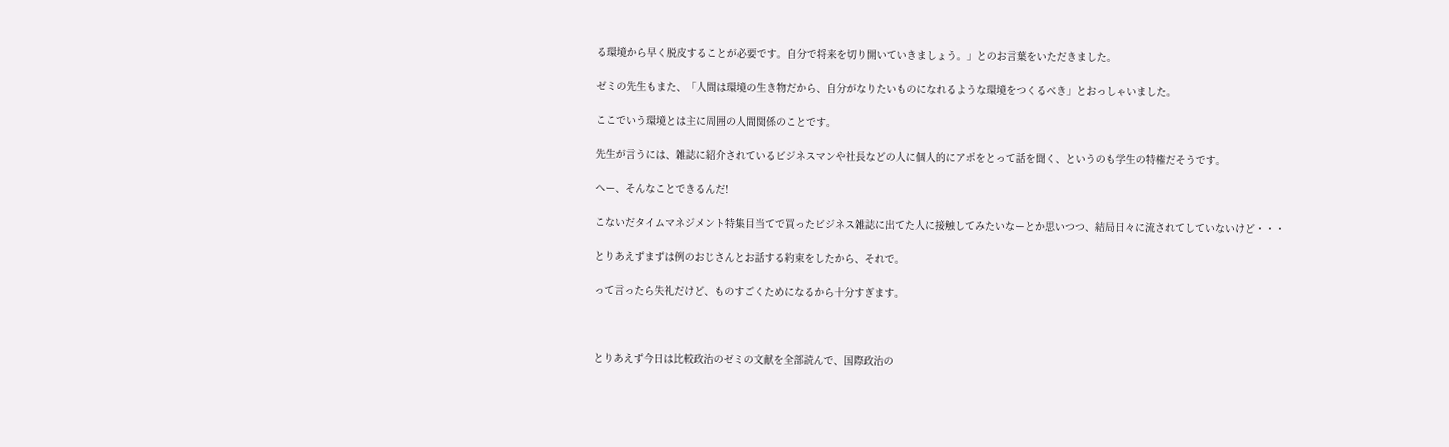る環境から早く脱皮することが必要です。自分で将来を切り開いていきましょう。」とのお言葉をいただきました。

ゼミの先生もまた、「人間は環境の生き物だから、自分がなりたいものになれるような環境をつくるべき」とおっしゃいました。

ここでいう環境とは主に周囲の人間関係のことです。

先生が言うには、雑誌に紹介されているビジネスマンや社長などの人に個人的にアポをとって話を聞く、というのも学生の特権だそうです。

へー、そんなことできるんだ!

こないだタイムマネジメント特集目当てで買ったビジネス雑誌に出てた人に接触してみたいなーとか思いつつ、結局日々に流されてしていないけど・・・

とりあえずまずは例のおじさんとお話する約束をしたから、それで。

って言ったら失礼だけど、ものすごくためになるから十分すぎます。



とりあえず今日は比較政治のゼミの文献を全部読んで、国際政治の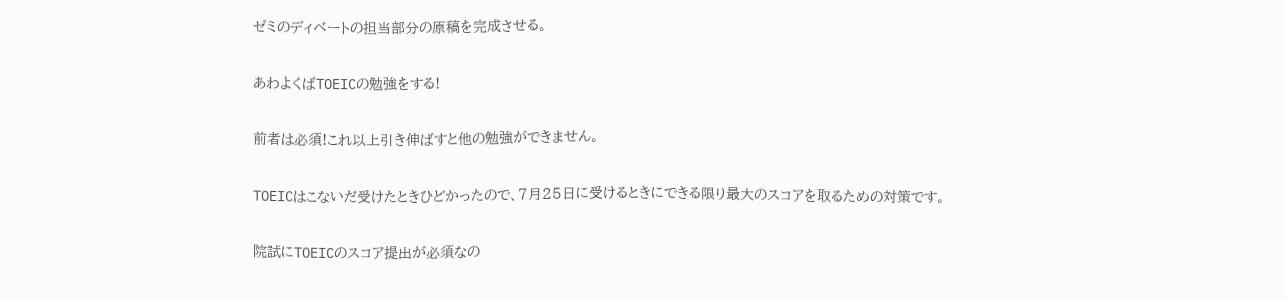ゼミのディベートの担当部分の原稿を完成させる。

あわよくばTOEICの勉強をする!

前者は必須!これ以上引き伸ばすと他の勉強ができません。

TOEICはこないだ受けたときひどかったので、7月25日に受けるときにできる限り最大のスコアを取るための対策です。

院試にTOEICのスコア提出が必須なの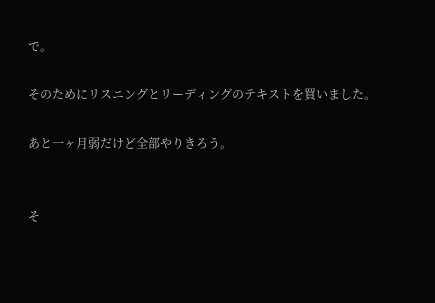で。

そのためにリスニングとリーディングのテキストを買いました。

あと一ヶ月弱だけど全部やりきろう。


そ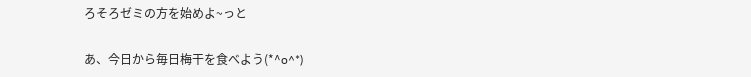ろそろゼミの方を始めよ~っと

あ、今日から毎日梅干を食べよう(*^o^*)